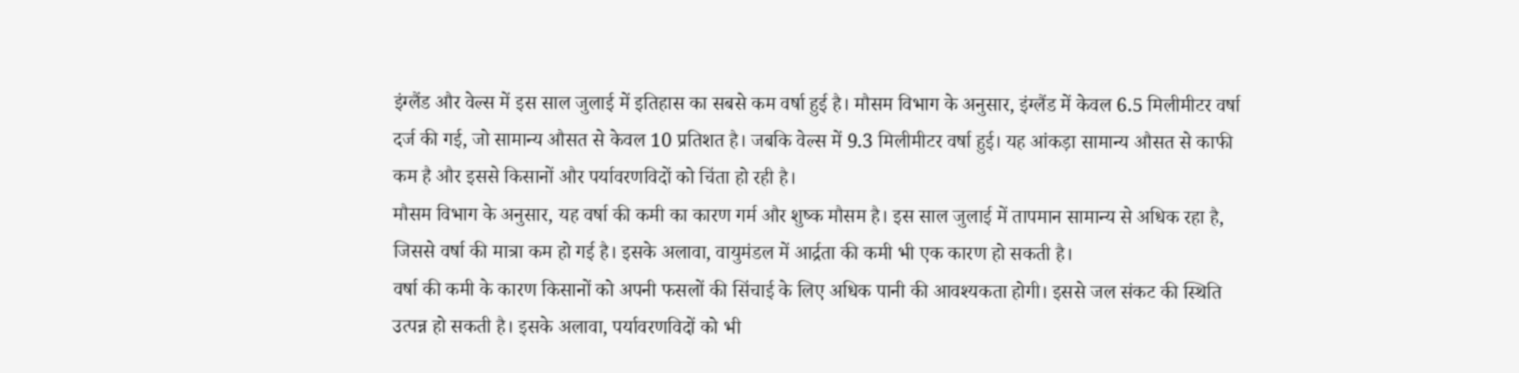इंग्लैंड और वेल्स में इस साल जुलाई में इतिहास का सबसे कम वर्षा हुई है। मौसम विभाग के अनुसार, इंग्लैंड में केवल 6.5 मिलीमीटर वर्षा दर्ज की गई, जो सामान्य औसत से केवल 10 प्रतिशत है। जबकि वेल्स में 9.3 मिलीमीटर वर्षा हुई। यह आंकड़ा सामान्य औसत से काफी कम है और इससे किसानों और पर्यावरणविदों को चिंता हो रही है।
मौसम विभाग के अनुसार, यह वर्षा की कमी का कारण गर्म और शुष्क मौसम है। इस साल जुलाई में तापमान सामान्य से अधिक रहा है, जिससे वर्षा की मात्रा कम हो गई है। इसके अलावा, वायुमंडल में आर्द्रता की कमी भी एक कारण हो सकती है।
वर्षा की कमी के कारण किसानों को अपनी फसलों की सिंचाई के लिए अधिक पानी की आवश्यकता होगी। इससे जल संकट की स्थिति उत्पन्न हो सकती है। इसके अलावा, पर्यावरणविदों को भी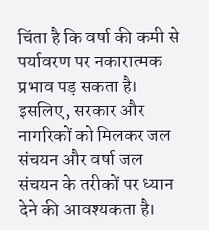चिंता है कि वर्षा की कमी से पर्यावरण पर नकारात्मक प्रभाव पड़ सकता है। इसलिए, सरकार और नागरिकों को मिलकर जल संचयन और वर्षा जल संचयन के तरीकों पर ध्यान देने की आवश्यकता है।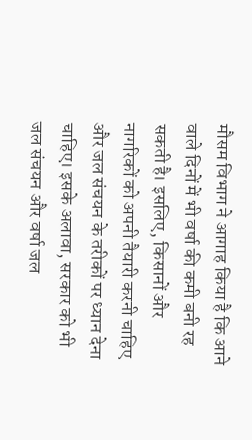मौसम विभाग ने आगाह किया है कि आने वाले दिनों में भी वर्षा की कमी बनी रह सकती है। इसलिए, किसानों और नागरिकों को अपनी तैयारी करनी चाहिए और जल संचयन के तरीकों पर ध्यान देना चाहिए। इसके अलावा, सरकार को भी जल संचयन और वर्षा जल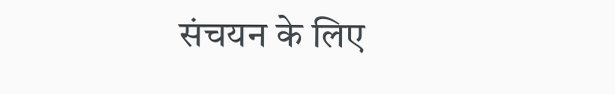संचयन के लिए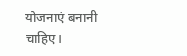योजनाएं बनानी चाहिए।